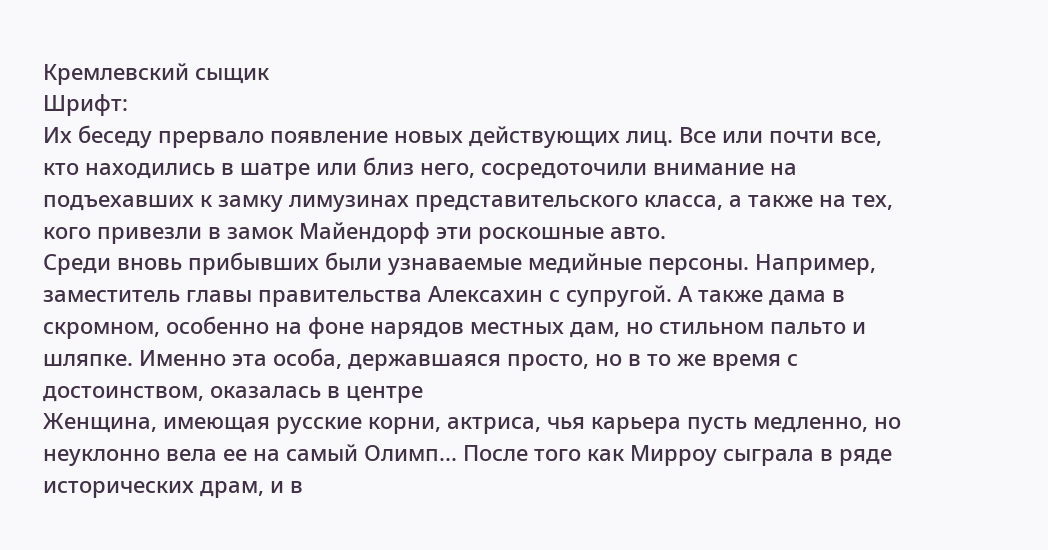Кремлевский сыщик
Шрифт:
Их беседу прервало появление новых действующих лиц. Все или почти все, кто находились в шатре или близ него, сосредоточили внимание на подъехавших к замку лимузинах представительского класса, а также на тех, кого привезли в замок Майендорф эти роскошные авто.
Среди вновь прибывших были узнаваемые медийные персоны. Например, заместитель главы правительства Алексахин с супругой. А также дама в скромном, особенно на фоне нарядов местных дам, но стильном пальто и шляпке. Именно эта особа, державшаяся просто, но в то же время с достоинством, оказалась в центре
Женщина, имеющая русские корни, актриса, чья карьера пусть медленно, но неуклонно вела ее на самый Олимп... После того как Мирроу сыграла в ряде исторических драм, и в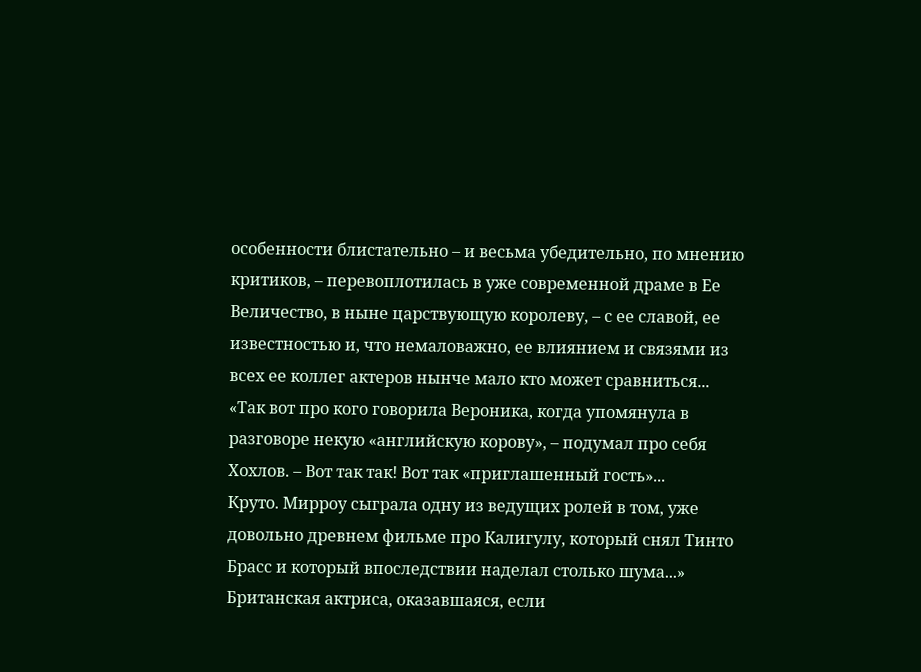особенности блистательно – и весьма убедительно, по мнению критиков, – перевоплотилась в уже современной драме в Ее Величество, в ныне царствующую королеву, – с ее славой, ее известностью и, что немаловажно, ее влиянием и связями из всех ее коллег актеров нынче мало кто может сравниться...
«Так вот про кого говорила Вероника, когда упомянула в разговоре некую «английскую корову», – подумал про себя Хохлов. – Вот так так! Вот так «приглашенный гость»...
Круто. Мирроу сыграла одну из ведущих ролей в том, уже довольно древнем фильме про Калигулу, который снял Тинто Брасс и который впоследствии наделал столько шума...»
Британская актриса, оказавшаяся, если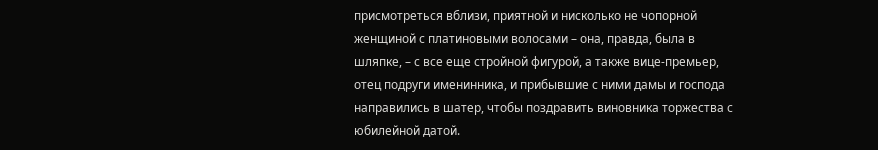присмотреться вблизи, приятной и нисколько не чопорной женщиной с платиновыми волосами – она, правда, была в шляпке, – с все еще стройной фигурой, а также вице-премьер, отец подруги именинника, и прибывшие с ними дамы и господа направились в шатер, чтобы поздравить виновника торжества с юбилейной датой.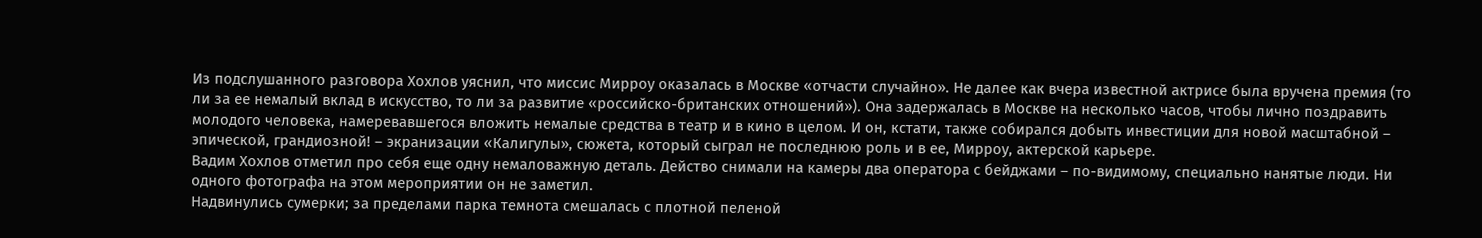Из подслушанного разговора Хохлов уяснил, что миссис Мирроу оказалась в Москве «отчасти случайно». Не далее как вчера известной актрисе была вручена премия (то ли за ее немалый вклад в искусство, то ли за развитие «российско-британских отношений»). Она задержалась в Москве на несколько часов, чтобы лично поздравить молодого человека, намеревавшегося вложить немалые средства в театр и в кино в целом. И он, кстати, также собирался добыть инвестиции для новой масштабной – эпической, грандиозной! – экранизации «Калигулы», сюжета, который сыграл не последнюю роль и в ее, Мирроу, актерской карьере.
Вадим Хохлов отметил про себя еще одну немаловажную деталь. Действо снимали на камеры два оператора с бейджами – по-видимому, специально нанятые люди. Ни одного фотографа на этом мероприятии он не заметил.
Надвинулись сумерки; за пределами парка темнота смешалась с плотной пеленой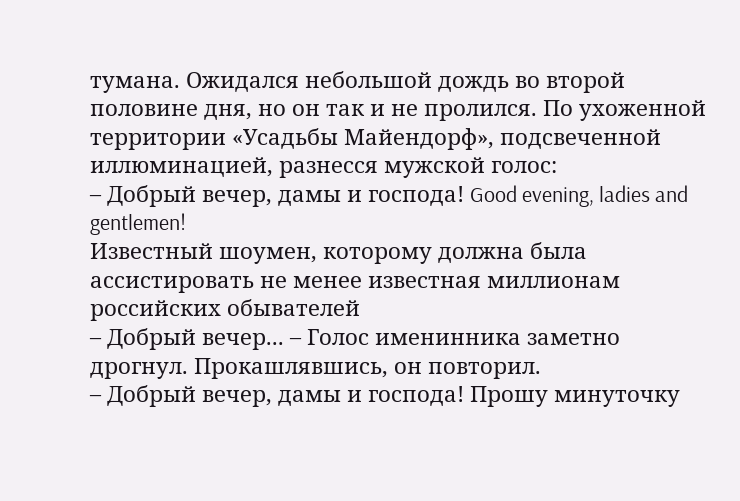тумана. Ожидался небольшой дождь во второй половине дня, но он так и не пролился. По ухоженной территории «Усадьбы Майендорф», подсвеченной иллюминацией, разнесся мужской голос:
– Добрый вечер, дамы и господа! Good evening, ladies and gentlemen!
Известный шоумен, которому должна была ассистировать не менее известная миллионам российских обывателей
– Добрый вечер... – Голос именинника заметно дрогнул. Прокашлявшись, он повторил.
– Добрый вечер, дамы и господа! Прошу минуточку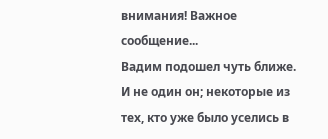внимания! Важное сообщение...
Вадим подошел чуть ближе. И не один он; некоторые из тех, кто уже было уселись в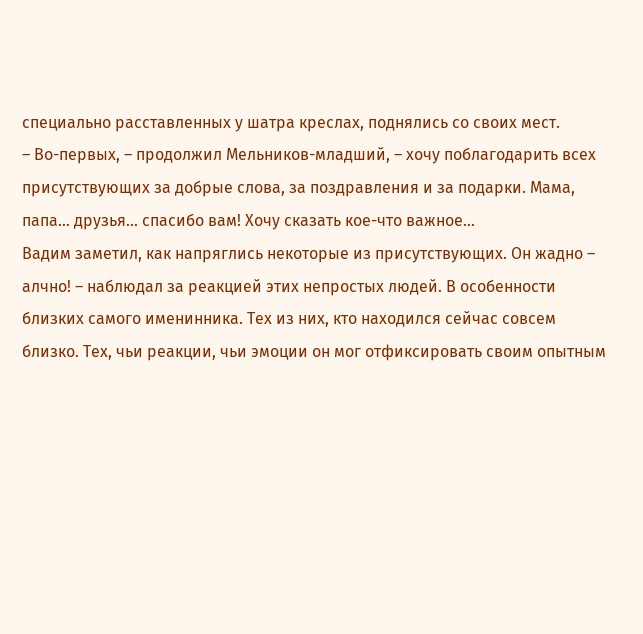специально расставленных у шатра креслах, поднялись со своих мест.
– Во-первых, – продолжил Мельников-младший, – хочу поблагодарить всех присутствующих за добрые слова, за поздравления и за подарки. Мама, папа... друзья... спасибо вам! Хочу сказать кое-что важное...
Вадим заметил, как напряглись некоторые из присутствующих. Он жадно – алчно! – наблюдал за реакцией этих непростых людей. В особенности близких самого именинника. Тех из них, кто находился сейчас совсем близко. Тех, чьи реакции, чьи эмоции он мог отфиксировать своим опытным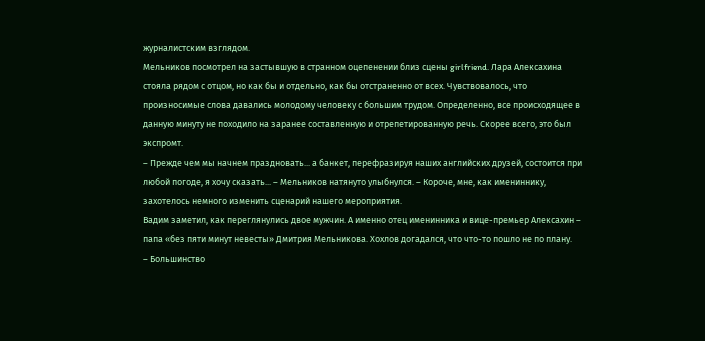журналистским взглядом.
Мельников посмотрел на застывшую в странном оцепенении близ сцены girlfriend. Лара Алексахина стояла рядом с отцом, но как бы и отдельно, как бы отстраненно от всех. Чувствовалось, что произносимые слова давались молодому человеку с большим трудом. Определенно, все происходящее в данную минуту не походило на заранее составленную и отрепетированную речь. Скорее всего, это был экспромт.
– Прежде чем мы начнем праздновать... а банкет, перефразируя наших английских друзей, состоится при любой погоде, я хочу сказать... – Мельников натянуто улыбнулся. – Короче, мне, как имениннику, захотелось немного изменить сценарий нашего мероприятия.
Вадим заметил, как переглянулись двое мужчин. А именно отец именинника и вице-премьер Алексахин – папа «без пяти минут невесты» Дмитрия Мельникова. Хохлов догадался, что что-то пошло не по плану.
– Большинство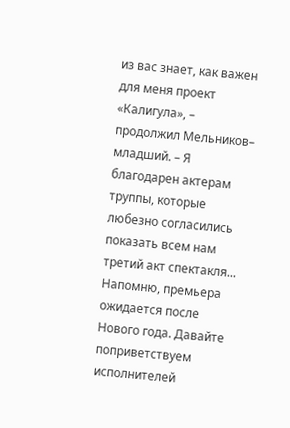из вас знает, как важен для меня проект «Калигула», – продолжил Мельников– младший. – Я благодарен актерам труппы, которые любезно согласились показать всем нам третий акт спектакля... Напомню, премьера ожидается после Нового года. Давайте поприветствуем исполнителей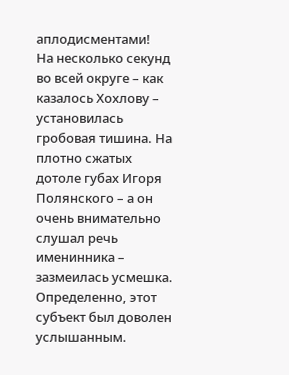аплодисментами!
На несколько секунд во всей округе – как казалось Хохлову – установилась гробовая тишина. На плотно сжатых дотоле губах Игоря Полянского – а он очень внимательно слушал речь именинника – зазмеилась усмешка. Определенно, этот субъект был доволен услышанным.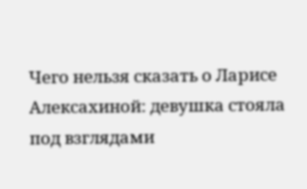Чего нельзя сказать о Ларисе Алексахиной: девушка стояла под взглядами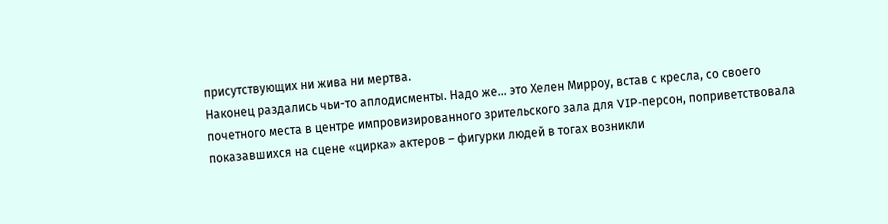присутствующих ни жива ни мертва.
Наконец раздались чьи-то аплодисменты. Надо же... это Хелен Мирроу, встав с кресла, со своего почетного места в центре импровизированного зрительского зала для VIP-персон, поприветствовала показавшихся на сцене «цирка» актеров – фигурки людей в тогах возникли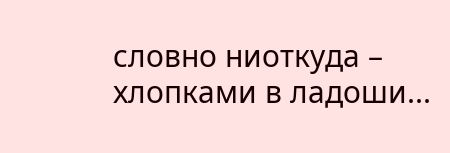словно ниоткуда – хлопками в ладоши...